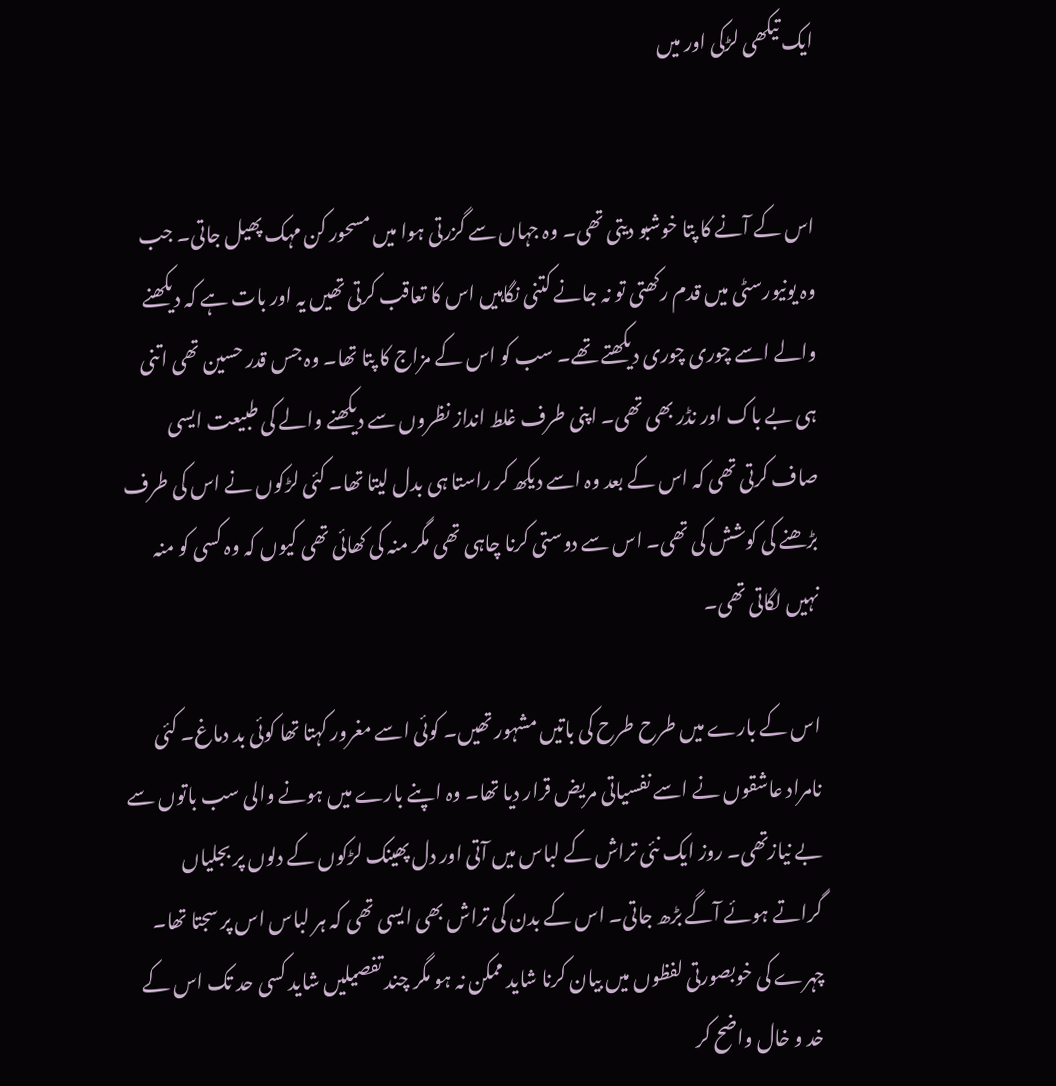ایک تیکھی لڑکی اور میں


اس کے آنے کا پتا خوشبو دیتی تھی۔ وہ جہاں سے گزرتی ہوا میں مسحور کن مہک پھیل جاتی۔ جب وہ یونیورسٹی میں قدم رکھتی تو نہ جانے کتنی نگاہیں اس کا تعاقب کرتی تھیں یہ اور بات ہے کہ دیکھنے والے اسے چوری چوری دیکھتے تھے۔ سب کو اس کے مزاج کا پتا تھا۔ وہ جس قدر حسین تھی اتنی ہی بے باک اور نڈر بھی تھی۔ اپنی طرف غلط انداز نظروں سے دیکھنے والے کی طبیعت ایسی صاف کرتی تھی کہ اس کے بعد وہ اسے دیکھ کر راستا ہی بدل لیتا تھا۔ کئی لڑکوں نے اس کی طرف بڑھنے کی کوشش کی تھی۔ اس سے دوستی کرنا چاہی تھی مگر منہ کی کھائی تھی کیوں کہ وہ کسی کو منہ نہیں لگاتی تھی۔

اس کے بارے میں طرح طرح کی باتیں مشہور تھیں۔ کوئی اسے مغرور کہتا تھا کوئی بد دماغ۔ کئی نامراد عاشقوں نے اسے نفسیاتی مریض قرار دیا تھا۔ وہ اپنے بارے میں ہونے والی سب باتوں سے بے نیازتھی۔ روز ایک نئی تراش کے لباس میں آتی اور دل پھینک لڑکوں کے دلوں پر بجلیاں گراتے ہوئے آگے بڑھ جاتی۔ اس کے بدن کی تراش بھی ایسی تھی کہ ہر لباس اس پر سجتا تھا۔ چہرے کی خوبصورتی لفظوں میں بیان کرنا شاید ممکن نہ ہو مگر چند تفصیلیں شاید کسی حد تک اس کے خد و خال واضح کر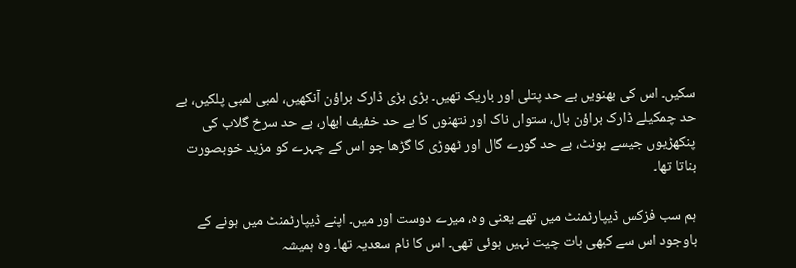سکیں۔ اس کی بھنویں بے حد پتلی اور باریک تھیں۔ بڑی بڑی ڈارک براؤن آنکھیں، لمبی لمبی پلکیں، بے حد چمکیلے ڈارک براؤن بال، ستواں ناک اور نتھنوں کا بے حد خفیف ابھار، بے حد سرخ گلاب کی پنکھڑیوں جیسے ہونٹ، بے حد گورے گال اور ٹھوڑی کا گڑھا جو اس کے چہرے کو مزید خوبصورت بناتا تھا۔

ہم سب فزکس ڈیپارٹمنٹ میں تھے یعنی وہ، میرے دوست اور میں۔ اپنے ڈیپارٹمنٹ میں ہونے کے باوجود اس سے کبھی بات چیت نہیں ہوئی تھی۔ اس کا نام سعدیہ تھا۔ وہ ہمیشہ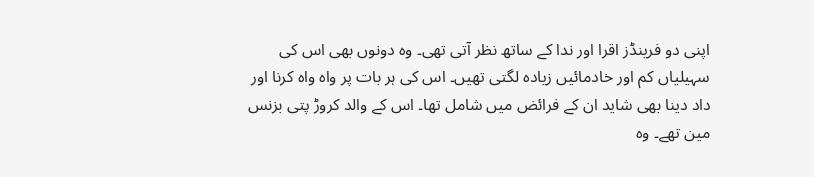اپنی دو فرینڈز اقرا اور ندا کے ساتھ نظر آتی تھی۔ وہ دونوں بھی اس کی سہیلیاں کم اور خادمائیں زیادہ لگتی تھیں۔ اس کی ہر بات پر واہ واہ کرنا اور داد دینا بھی شاید ان کے فرائض میں شامل تھا۔ اس کے والد کروڑ پتی بزنس مین تھے۔ وہ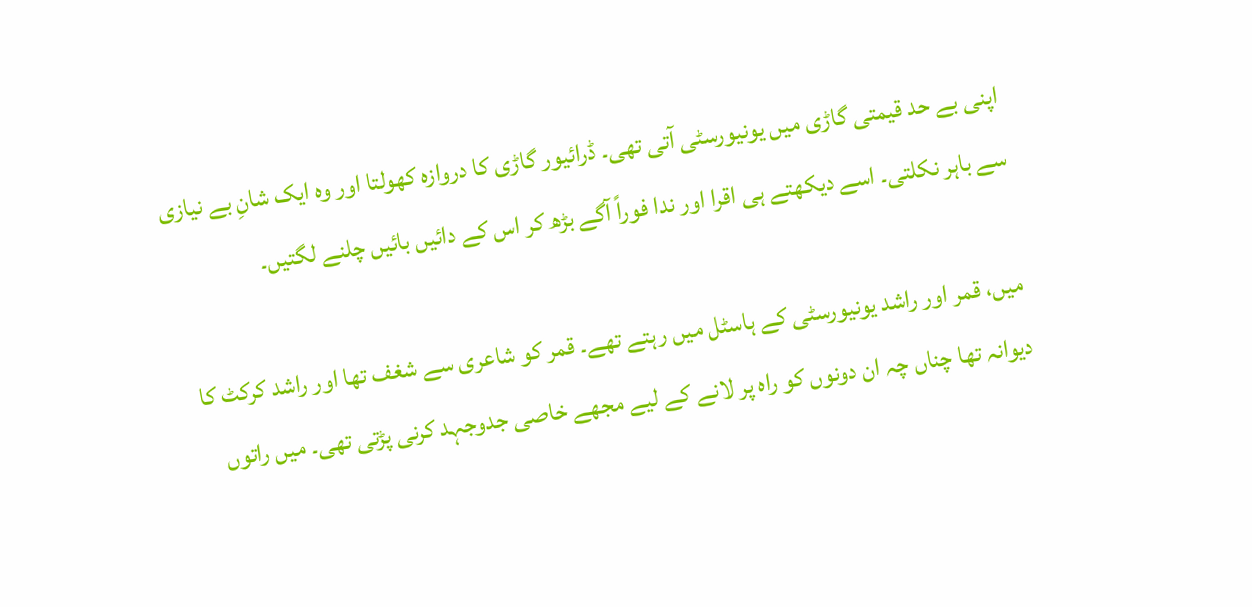اپنی بے حد قیمتی گاڑی میں یونیورسٹی آتی تھی۔ ڈرائیور گاڑی کا دروازہ کھولتا اور وہ ایک شانِ بے نیازی سے باہر نکلتی۔ اسے دیکھتے ہی اقرا اور ندا فوراً آگے بڑھ کر اس کے دائیں بائیں چلنے لگتیں۔

میں، قمر اور راشد یونیورسٹی کے ہاسٹل میں رہتے تھے۔ قمر کو شاعری سے شغف تھا اور راشد کرکٹ کا دیوانہ تھا چناں چہ ان دونوں کو راہ پر لانے کے لیے مجھے خاصی جدوجہد کرنی پڑتی تھی۔ میں راتوں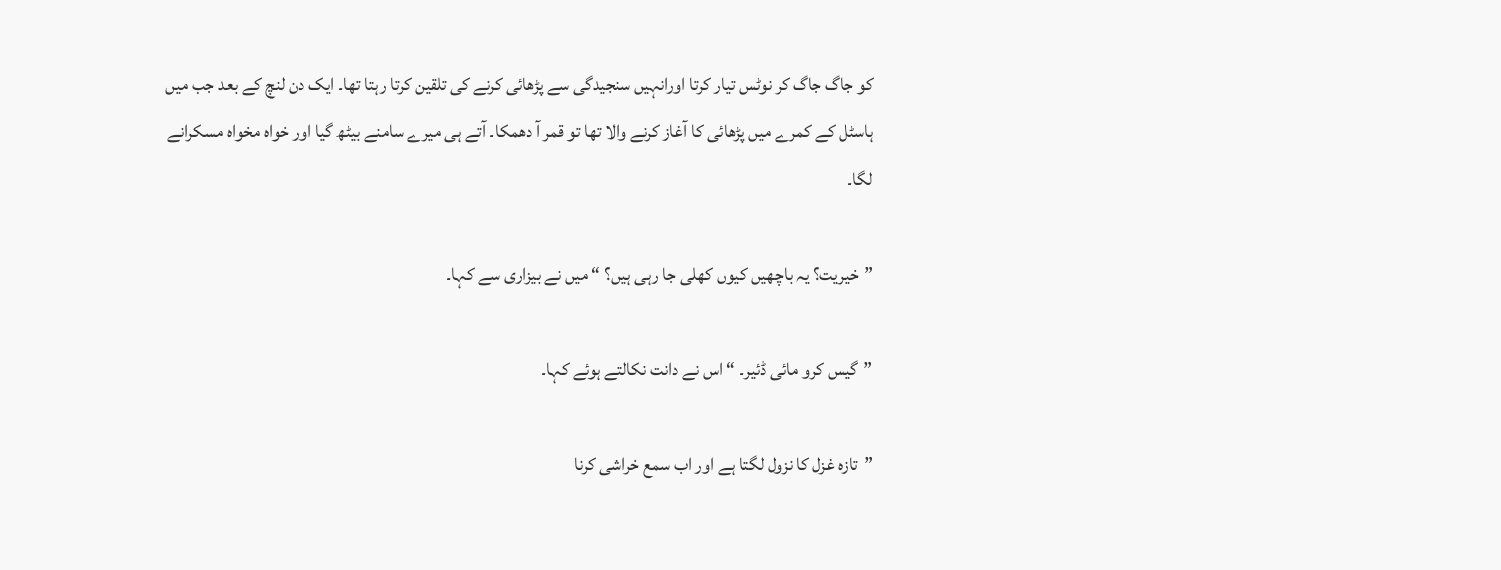کو جاگ جاگ کر نوٹس تیار کرتا اورانہیں سنجیدگی سے پڑھائی کرنے کی تلقین کرتا رہتا تھا۔ ایک دن لنچ کے بعد جب میں ہاسٹل کے کمرے میں پڑھائی کا آغاز کرنے والا تھا تو قمر آ دھمکا۔ آتے ہی میرے سامنے بیٹھ گیا اور خواہ مخواہ مسکرانے لگا۔

”خیریت؟ یہ باچھیں کیوں کھلی جا رہی ہیں؟ “ میں نے بیزاری سے کہا۔

”گیس کرو مائی ڈئیر۔ “ اس نے دانت نکالتے ہوئے کہا۔

”تازہ غزل کا نزول لگتا ہے اور اب سمع خراشی کرنا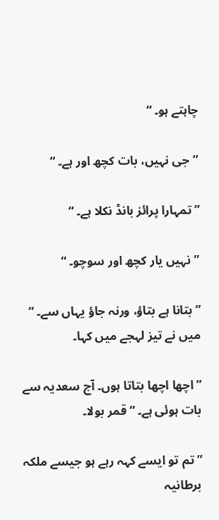چاہتے ہو۔ “

”جی نہیں، بات کچھ اور ہے۔ “

”تمہارا پرائز بانڈ نکلا ہے۔ “

”نہیں یار کچھ اور سوچو۔ “

”بتانا ہے بتاؤ، ورنہ جاؤ یہاں سے۔ “ میں نے تیز لہجے میں کہا۔

”اچھا اچھا بتاتا ہوں۔ آج سعدیہ سے بات ہوئی ہے۔ “ قمر بولا۔

”تم تو ایسے کہہ رہے ہو جیسے ملکہ برطانیہ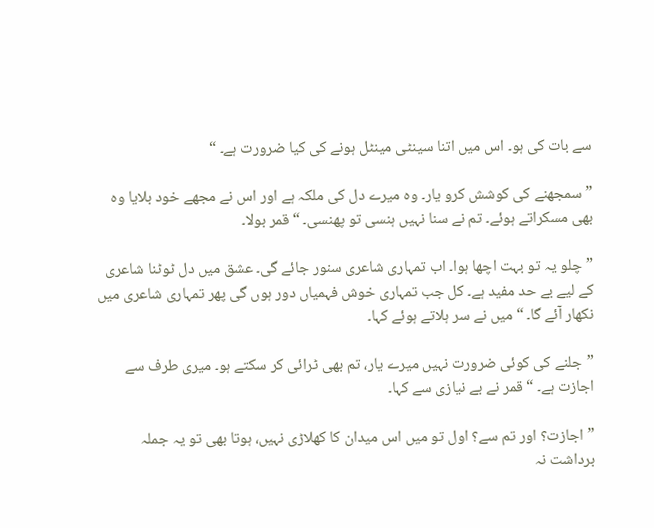سے بات کی ہو۔ اس میں اتنا سینٹی مینٹل ہونے کی کیا ضرورت ہے۔ “

”سمجھنے کی کوشش کرو یار۔ وہ میرے دل کی ملکہ ہے اور اس نے مجھے خود بلایا وہ بھی مسکراتے ہوئے۔ تم نے سنا نہیں ہنسی تو پھنسی۔ “ قمر بولا۔

”چلو یہ تو بہت اچھا ہوا۔ اب تمہاری شاعری سنور جائے گی۔ عشق میں دل ٹوٹنا شاعری کے لیے بے حد مفید ہے۔ کل جب تمہاری خوش فہمیاں دور ہوں گی پھر تمہاری شاعری میں نکھار آئے گا۔ “ میں نے سر ہلاتے ہوئے کہا۔

”جلنے کی کوئی ضرورت نہیں میرے یار، تم بھی ٹرائی کر سکتے ہو۔ میری طرف سے اجازت ہے۔ “ قمر نے بے نیازی سے کہا۔

”اجازت؟ اور تم سے؟ اول تو میں اس میدان کا کھلاڑی نہیں، ہوتا بھی تو یہ جملہ برداشت نہ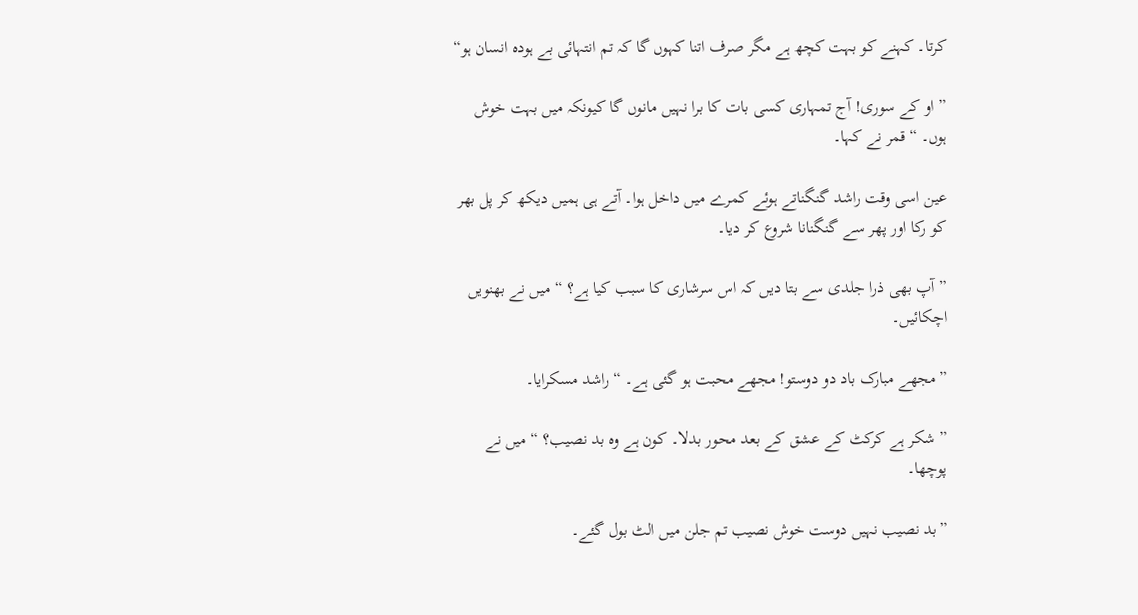کرتا۔ کہنے کو بہت کچھ ہے مگر صرف اتنا کہوں گا کہ تم انتہائی بے ہودہ انسان ہو“

” او کے سوری! آج تمہاری کسی بات کا برا نہیں مانوں گا کیونکہ میں بہت خوش ہوں۔ “ قمر نے کہا۔

عین اسی وقت راشد گنگناتے ہوئے کمرے میں داخل ہوا۔ آتے ہی ہمیں دیکھ کر پل بھر کو رکا اور پھر سے گنگنانا شروع کر دیا۔

”آپ بھی ذرا جلدی سے بتا دیں کہ اس سرشاری کا سبب کیا ہے؟ “ میں نے بھنویں اچکائیں۔

”مجھے مبارک باد دو دوستو! مجھے محبت ہو گئی ہے۔ “ راشد مسکرایا۔

” شکر ہے کرکٹ کے عشق کے بعد محور بدلا۔ کون ہے وہ بد نصیب؟ “ میں نے پوچھا۔

”بد نصیب نہیں دوست خوش نصیب تم جلن میں الٹ بول گئے۔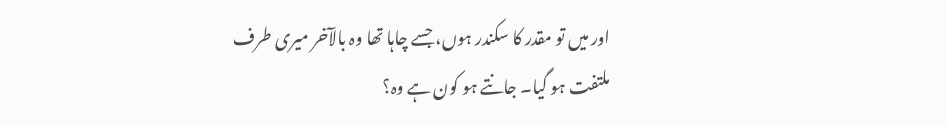اور میں تو مقدر کا سکندر ہوں، جسے چاہا تھا وہ بالآخر میری طرف ملتفت ہو گیا۔ جانتے ہو کون ہے وہ؟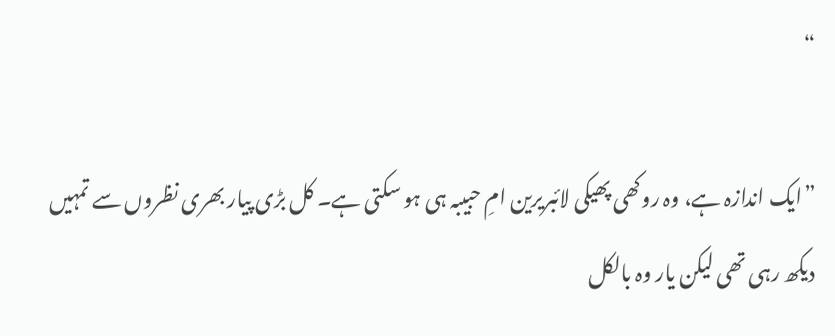“

”ایک اندازہ ہے، وہ روکھی پھیکی لائبریرین امِ حبیبہ ہی ہو سکتی ہے۔ کل بڑی پیار بھری نظروں سے تمہیں دیکھ رہی تھی لیکن یار وہ بالکل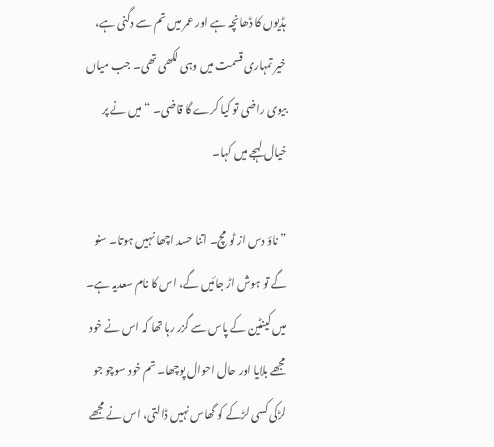ہڈیوں کا ڈھانچہ ہے اور عمر میں تم سے دگنی ہے، خیر تمہاری قسمت میں وہی لکھی تھی۔ جب میاں بیوی راضی تو کیا کرے گا قاضی۔ “ میں نے پر خیال لہجے میں کہا۔

”ناؤ دس از ٹو مچ۔ اتنا حسد اچھا نہیں ہوتا۔ سنو گے تو ہوش اڑ جائیں گے، اس کا نام سعدیہ ہے۔ میں کینٹین کے پاس سے گزر رہا تھا کہ اس نے خود مجھے بلایا اور حال احوال پوچھا۔ تم خود سوچو جو لڑکی کسی لڑکے کو گھاس نہیں ڈالتی، اس نے مجھے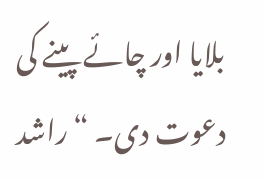بلایا اور چائے پینے کی دعوت دی۔ “ راشد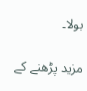بولا۔

مزید پڑھنے کے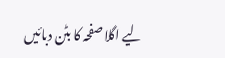لیے اگلا صفحہ کا بٹن دبائیں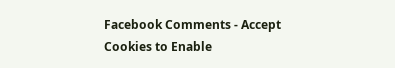Facebook Comments - Accept Cookies to Enable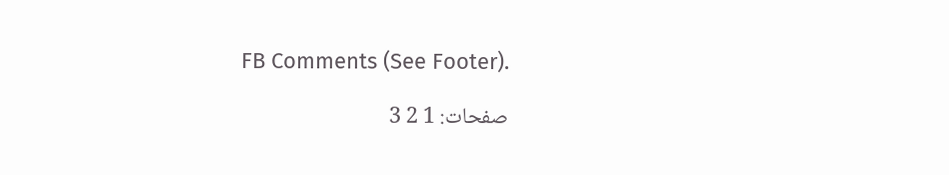FB Comments (See Footer).

صفحات: 1 2 3